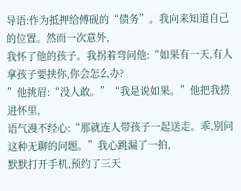导语:作为抵押给傅砚的“债务”。我向来知道自己的位置。然而一次意外,
我怀了他的孩子。我拐着弯问他:“如果有一天,有人拿孩子要挟你,你会怎么办?
”他挑眉:“没人敢。”“我是说如果。”他把我捞进怀里,
语气漫不经心:“那就连人带孩子一起送走。乖,别问这种无聊的问题。”我心跳漏了一拍,
默默打开手机,预约了三天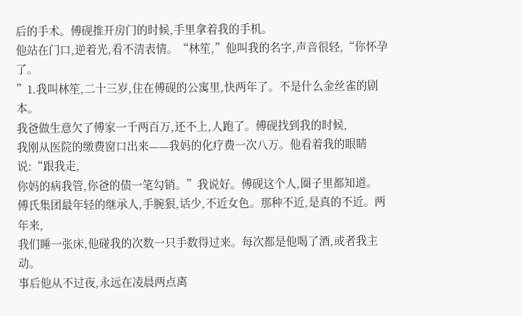后的手术。傅砚推开房门的时候,手里拿着我的手机。
他站在门口,逆着光,看不清表情。“林笙,”他叫我的名字,声音很轻,“你怀孕了。
”1.我叫林笙,二十三岁,住在傅砚的公寓里,快两年了。不是什么金丝雀的剧本。
我爸做生意欠了傅家一千两百万,还不上,人跑了。傅砚找到我的时候,
我刚从医院的缴费窗口出来——我妈的化疗费一次八万。他看着我的眼睛说:“跟我走,
你妈的病我管,你爸的债一笔勾销。”我说好。傅砚这个人,圈子里都知道。
傅氏集团最年轻的继承人,手腕狠,话少,不近女色。那种不近,是真的不近。两年来,
我们睡一张床,他碰我的次数一只手数得过来。每次都是他喝了酒,或者我主动。
事后他从不过夜,永远在凌晨两点离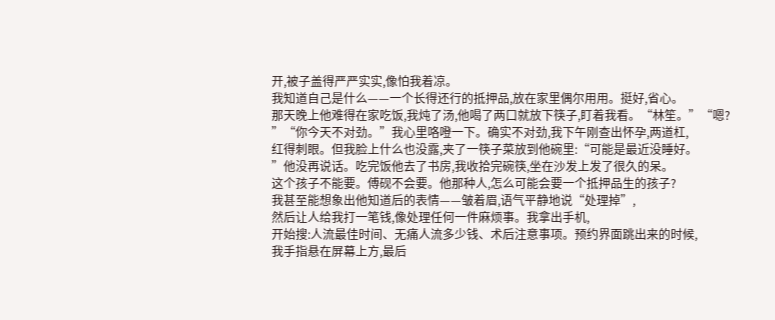开,被子盖得严严实实,像怕我着凉。
我知道自己是什么——一个长得还行的抵押品,放在家里偶尔用用。挺好,省心。
那天晚上他难得在家吃饭,我炖了汤,他喝了两口就放下筷子,盯着我看。“林笙。”“嗯?
”“你今天不对劲。”我心里咯噔一下。确实不对劲,我下午刚查出怀孕,两道杠,
红得刺眼。但我脸上什么也没露,夹了一筷子菜放到他碗里:“可能是最近没睡好。
”他没再说话。吃完饭他去了书房,我收拾完碗筷,坐在沙发上发了很久的呆。
这个孩子不能要。傅砚不会要。他那种人,怎么可能会要一个抵押品生的孩子?
我甚至能想象出他知道后的表情——皱着眉,语气平静地说“处理掉”,
然后让人给我打一笔钱,像处理任何一件麻烦事。我拿出手机,
开始搜:人流最佳时间、无痛人流多少钱、术后注意事项。预约界面跳出来的时候,
我手指悬在屏幕上方,最后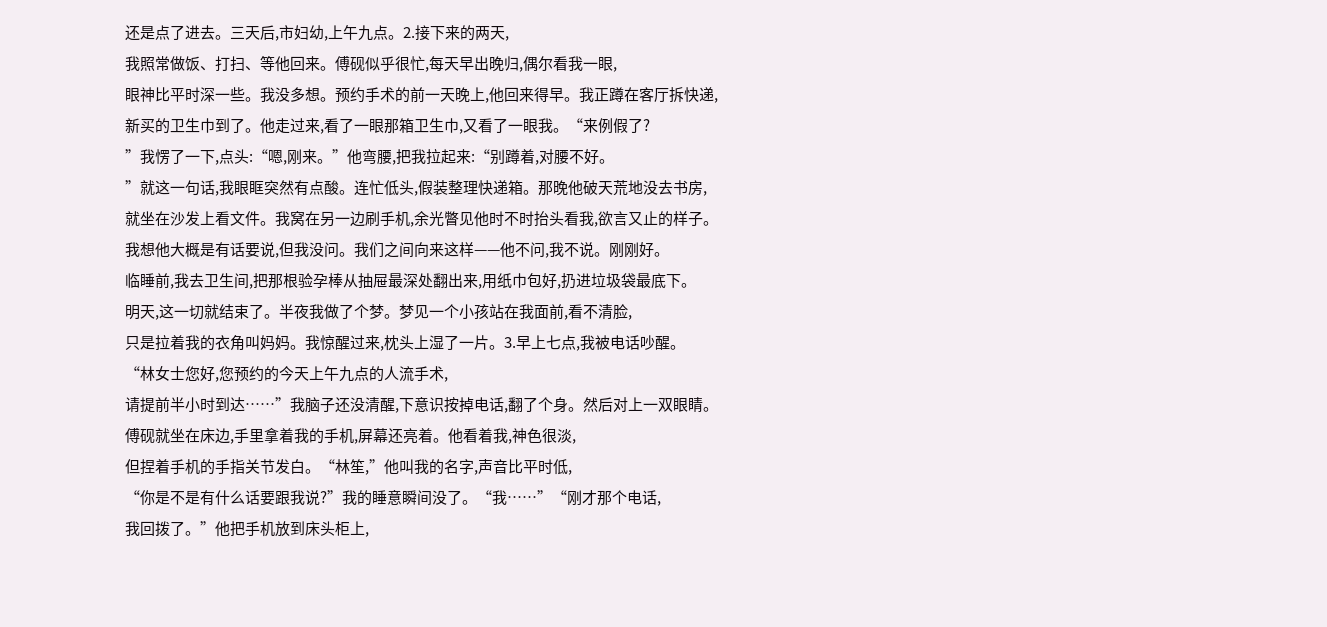还是点了进去。三天后,市妇幼,上午九点。2.接下来的两天,
我照常做饭、打扫、等他回来。傅砚似乎很忙,每天早出晚归,偶尔看我一眼,
眼神比平时深一些。我没多想。预约手术的前一天晚上,他回来得早。我正蹲在客厅拆快递,
新买的卫生巾到了。他走过来,看了一眼那箱卫生巾,又看了一眼我。“来例假了?
”我愣了一下,点头:“嗯,刚来。”他弯腰,把我拉起来:“别蹲着,对腰不好。
”就这一句话,我眼眶突然有点酸。连忙低头,假装整理快递箱。那晚他破天荒地没去书房,
就坐在沙发上看文件。我窝在另一边刷手机,余光瞥见他时不时抬头看我,欲言又止的样子。
我想他大概是有话要说,但我没问。我们之间向来这样——他不问,我不说。刚刚好。
临睡前,我去卫生间,把那根验孕棒从抽屉最深处翻出来,用纸巾包好,扔进垃圾袋最底下。
明天,这一切就结束了。半夜我做了个梦。梦见一个小孩站在我面前,看不清脸,
只是拉着我的衣角叫妈妈。我惊醒过来,枕头上湿了一片。3.早上七点,我被电话吵醒。
“林女士您好,您预约的今天上午九点的人流手术,
请提前半小时到达……”我脑子还没清醒,下意识按掉电话,翻了个身。然后对上一双眼睛。
傅砚就坐在床边,手里拿着我的手机,屏幕还亮着。他看着我,神色很淡,
但捏着手机的手指关节发白。“林笙,”他叫我的名字,声音比平时低,
“你是不是有什么话要跟我说?”我的睡意瞬间没了。“我……”“刚才那个电话,
我回拨了。”他把手机放到床头柜上,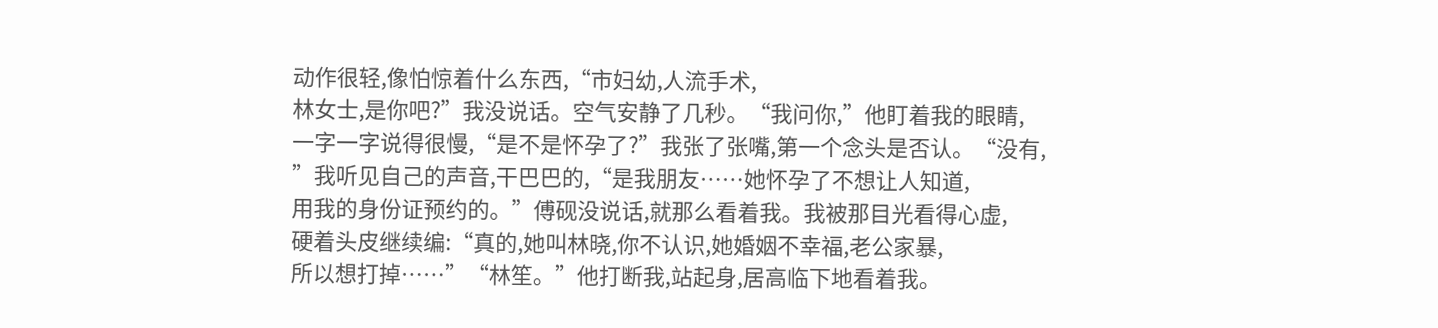动作很轻,像怕惊着什么东西,“市妇幼,人流手术,
林女士,是你吧?”我没说话。空气安静了几秒。“我问你,”他盯着我的眼睛,
一字一字说得很慢,“是不是怀孕了?”我张了张嘴,第一个念头是否认。“没有,
”我听见自己的声音,干巴巴的,“是我朋友……她怀孕了不想让人知道,
用我的身份证预约的。”傅砚没说话,就那么看着我。我被那目光看得心虚,
硬着头皮继续编:“真的,她叫林晓,你不认识,她婚姻不幸福,老公家暴,
所以想打掉……”“林笙。”他打断我,站起身,居高临下地看着我。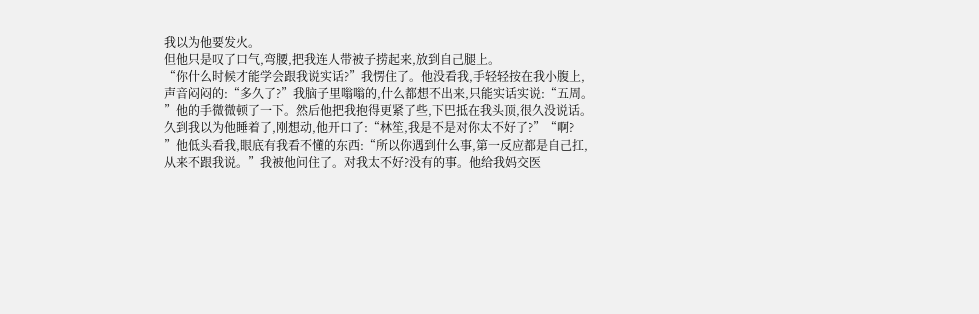我以为他要发火。
但他只是叹了口气,弯腰,把我连人带被子捞起来,放到自己腿上。
“你什么时候才能学会跟我说实话?”我愣住了。他没看我,手轻轻按在我小腹上,
声音闷闷的:“多久了?”我脑子里嗡嗡的,什么都想不出来,只能实话实说:“五周。
”他的手微微顿了一下。然后他把我抱得更紧了些,下巴抵在我头顶,很久没说话。
久到我以为他睡着了,刚想动,他开口了:“林笙,我是不是对你太不好了?”“啊?
”他低头看我,眼底有我看不懂的东西:“所以你遇到什么事,第一反应都是自己扛,
从来不跟我说。”我被他问住了。对我太不好?没有的事。他给我妈交医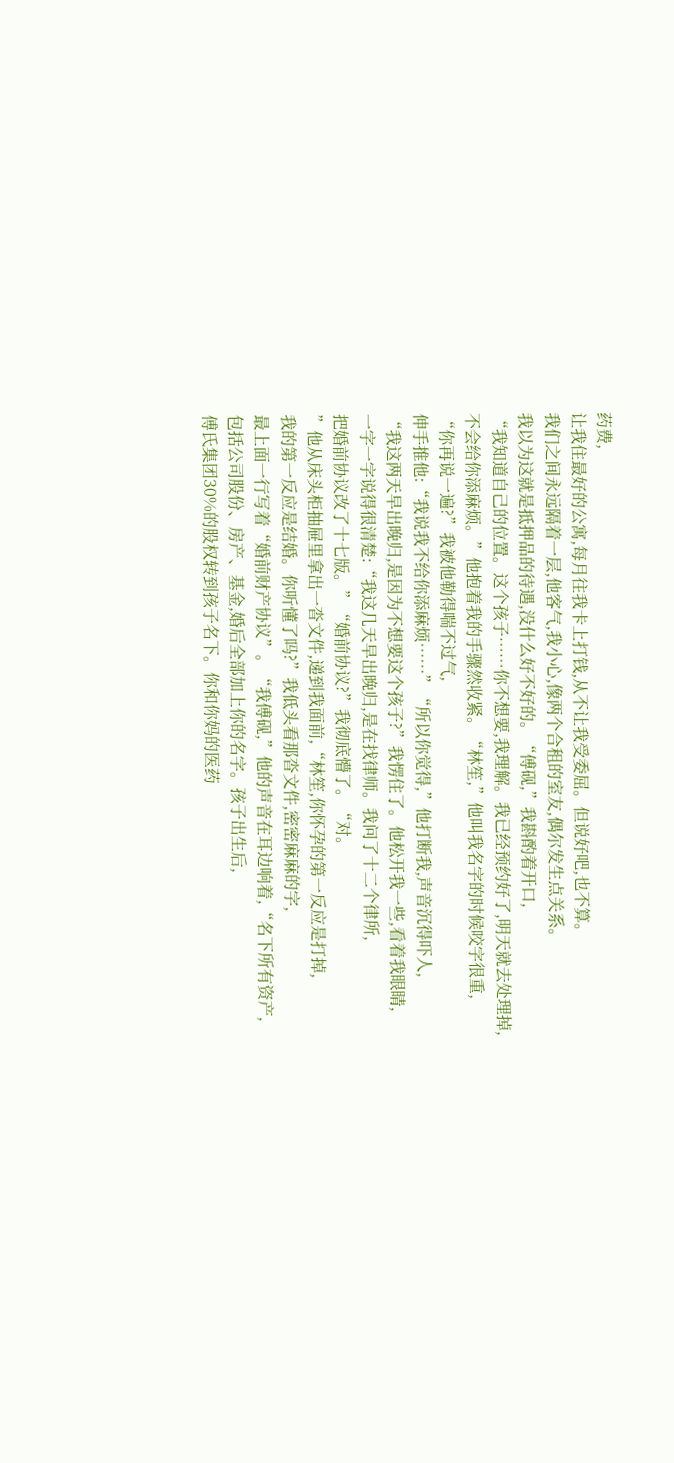药费,
让我住最好的公寓,每月往我卡上打钱,从不让我受委屈。但说好吧,也不算。
我们之间永远隔着一层,他客气,我小心,像两个合租的室友,偶尔发生点关系。
我以为这就是抵押品的待遇,没什么好不好的。“傅砚,”我斟酌着开口,
“我知道自己的位置。这个孩子……你不想要,我理解。我已经预约好了,明天就去处理掉,
不会给你添麻烦。”他抱着我的手骤然收紧。“林笙,”他叫我名字的时候咬字很重,
“你再说一遍?”我被他勒得喘不过气,
伸手推他:“我说我不给你添麻烦……”“所以你觉得,”他打断我,声音沉得吓人,
“我这两天早出晚归,是因为不想要这个孩子?”我愣住了。他松开我一些,看着我眼睛,
一字一字说得很清楚:“我这几天早出晚归,是在找律师。我问了十二个律所,
把婚前协议改了十七版。”“婚前协议?”我彻底懵了。“对。
”他从床头柜抽屉里拿出一沓文件,递到我面前,“林笙,你怀孕的第一反应是打掉,
我的第一反应是结婚。你听懂了吗?”我低头看那沓文件,密密麻麻的字,
最上面一行写着“婚前财产协议”。“我傅砚,”他的声音在耳边响着,“名下所有资产,
包括公司股份、房产、基金,婚后全部加上你的名字。孩子出生后,
傅氏集团30%的股权转到孩子名下。你和你妈的医药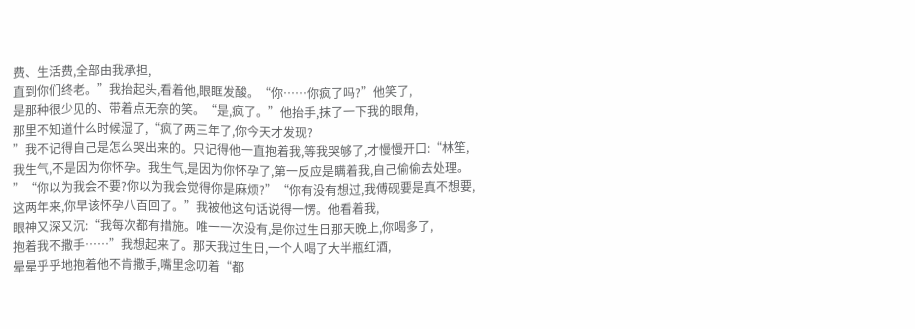费、生活费,全部由我承担,
直到你们终老。”我抬起头,看着他,眼眶发酸。“你……你疯了吗?”他笑了,
是那种很少见的、带着点无奈的笑。“是,疯了。”他抬手,抹了一下我的眼角,
那里不知道什么时候湿了,“疯了两三年了,你今天才发现?
”我不记得自己是怎么哭出来的。只记得他一直抱着我,等我哭够了,才慢慢开口:“林笙,
我生气,不是因为你怀孕。我生气,是因为你怀孕了,第一反应是瞒着我,自己偷偷去处理。
”“你以为我会不要?你以为我会觉得你是麻烦?”“你有没有想过,我傅砚要是真不想要,
这两年来,你早该怀孕八百回了。”我被他这句话说得一愣。他看着我,
眼神又深又沉:“我每次都有措施。唯一一次没有,是你过生日那天晚上,你喝多了,
抱着我不撒手……”我想起来了。那天我过生日,一个人喝了大半瓶红酒,
晕晕乎乎地抱着他不肯撒手,嘴里念叨着“都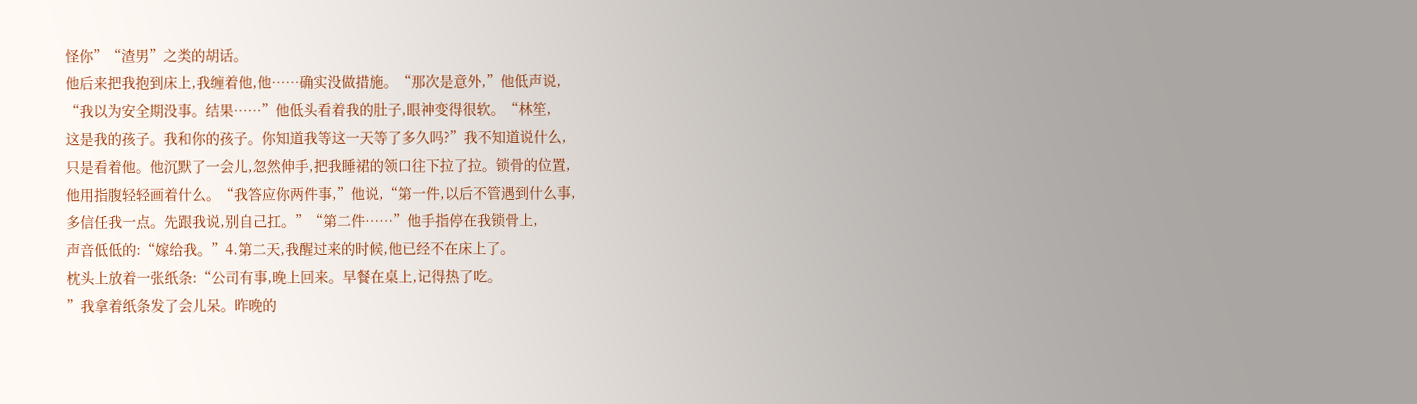怪你”“渣男”之类的胡话。
他后来把我抱到床上,我缠着他,他……确实没做措施。“那次是意外,”他低声说,
“我以为安全期没事。结果……”他低头看着我的肚子,眼神变得很软。“林笙,
这是我的孩子。我和你的孩子。你知道我等这一天等了多久吗?”我不知道说什么,
只是看着他。他沉默了一会儿,忽然伸手,把我睡裙的领口往下拉了拉。锁骨的位置,
他用指腹轻轻画着什么。“我答应你两件事,”他说,“第一件,以后不管遇到什么事,
多信任我一点。先跟我说,别自己扛。”“第二件……”他手指停在我锁骨上,
声音低低的:“嫁给我。”4.第二天,我醒过来的时候,他已经不在床上了。
枕头上放着一张纸条:“公司有事,晚上回来。早餐在桌上,记得热了吃。
”我拿着纸条发了会儿呆。昨晚的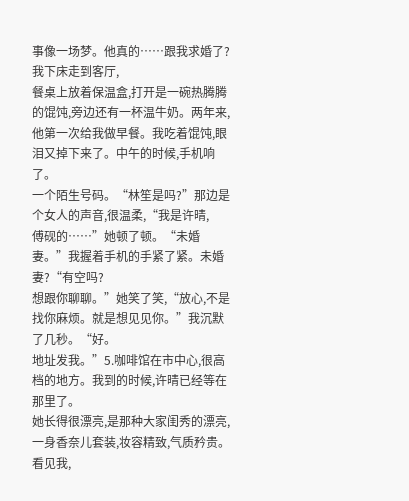事像一场梦。他真的……跟我求婚了?我下床走到客厅,
餐桌上放着保温盒,打开是一碗热腾腾的馄饨,旁边还有一杯温牛奶。两年来,
他第一次给我做早餐。我吃着馄饨,眼泪又掉下来了。中午的时候,手机响了。
一个陌生号码。“林笙是吗?”那边是个女人的声音,很温柔,“我是许晴,
傅砚的……”她顿了顿。“未婚妻。”我握着手机的手紧了紧。未婚妻?“有空吗?
想跟你聊聊。”她笑了笑,“放心,不是找你麻烦。就是想见见你。”我沉默了几秒。“好。
地址发我。”5.咖啡馆在市中心,很高档的地方。我到的时候,许晴已经等在那里了。
她长得很漂亮,是那种大家闺秀的漂亮,一身香奈儿套装,妆容精致,气质矜贵。看见我,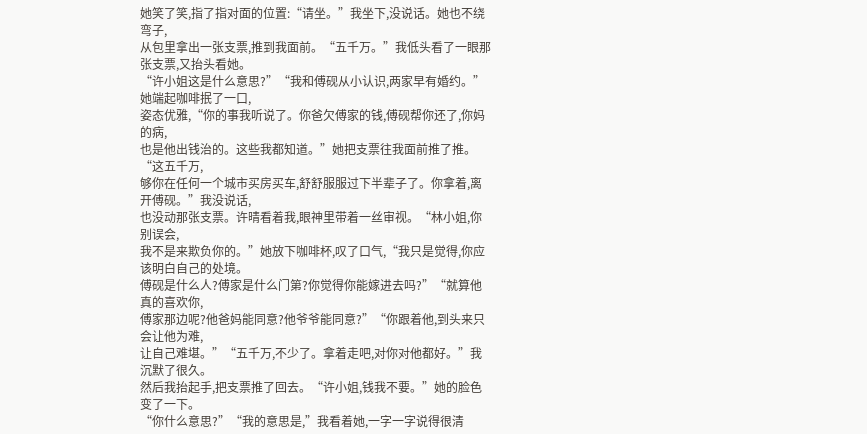她笑了笑,指了指对面的位置:“请坐。”我坐下,没说话。她也不绕弯子,
从包里拿出一张支票,推到我面前。“五千万。”我低头看了一眼那张支票,又抬头看她。
“许小姐这是什么意思?”“我和傅砚从小认识,两家早有婚约。”她端起咖啡抿了一口,
姿态优雅,“你的事我听说了。你爸欠傅家的钱,傅砚帮你还了,你妈的病,
也是他出钱治的。这些我都知道。”她把支票往我面前推了推。“这五千万,
够你在任何一个城市买房买车,舒舒服服过下半辈子了。你拿着,离开傅砚。”我没说话,
也没动那张支票。许晴看着我,眼神里带着一丝审视。“林小姐,你别误会,
我不是来欺负你的。”她放下咖啡杯,叹了口气,“我只是觉得,你应该明白自己的处境。
傅砚是什么人?傅家是什么门第?你觉得你能嫁进去吗?”“就算他真的喜欢你,
傅家那边呢?他爸妈能同意?他爷爷能同意?”“你跟着他,到头来只会让他为难,
让自己难堪。”“五千万,不少了。拿着走吧,对你对他都好。”我沉默了很久。
然后我抬起手,把支票推了回去。“许小姐,钱我不要。”她的脸色变了一下。
“你什么意思?”“我的意思是,”我看着她,一字一字说得很清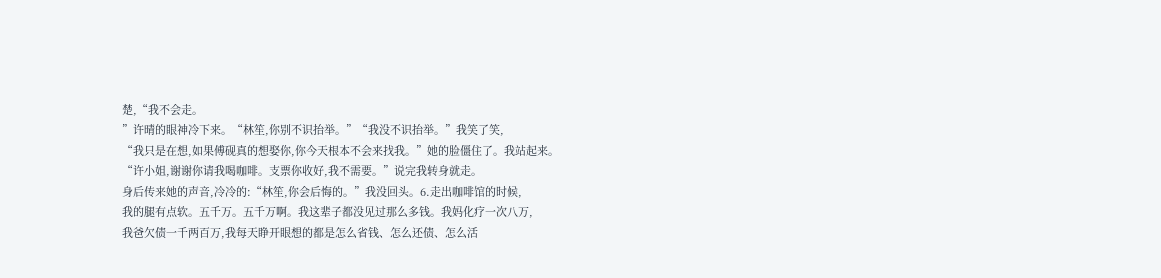楚,“我不会走。
”许晴的眼神冷下来。“林笙,你别不识抬举。”“我没不识抬举。”我笑了笑,
“我只是在想,如果傅砚真的想娶你,你今天根本不会来找我。”她的脸僵住了。我站起来。
“许小姐,谢谢你请我喝咖啡。支票你收好,我不需要。”说完我转身就走。
身后传来她的声音,冷冷的:“林笙,你会后悔的。”我没回头。6.走出咖啡馆的时候,
我的腿有点软。五千万。五千万啊。我这辈子都没见过那么多钱。我妈化疗一次八万,
我爸欠债一千两百万,我每天睁开眼想的都是怎么省钱、怎么还债、怎么活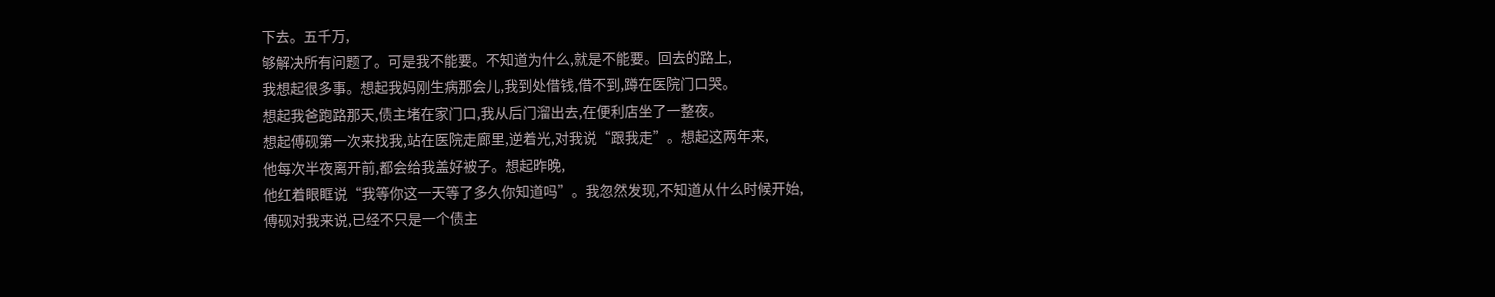下去。五千万,
够解决所有问题了。可是我不能要。不知道为什么,就是不能要。回去的路上,
我想起很多事。想起我妈刚生病那会儿,我到处借钱,借不到,蹲在医院门口哭。
想起我爸跑路那天,债主堵在家门口,我从后门溜出去,在便利店坐了一整夜。
想起傅砚第一次来找我,站在医院走廊里,逆着光,对我说“跟我走”。想起这两年来,
他每次半夜离开前,都会给我盖好被子。想起昨晚,
他红着眼眶说“我等你这一天等了多久你知道吗”。我忽然发现,不知道从什么时候开始,
傅砚对我来说,已经不只是一个债主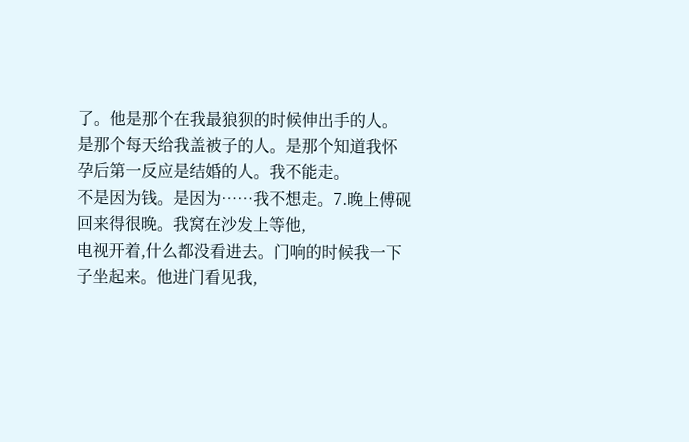了。他是那个在我最狼狈的时候伸出手的人。
是那个每天给我盖被子的人。是那个知道我怀孕后第一反应是结婚的人。我不能走。
不是因为钱。是因为……我不想走。7.晚上傅砚回来得很晚。我窝在沙发上等他,
电视开着,什么都没看进去。门响的时候我一下子坐起来。他进门看见我,